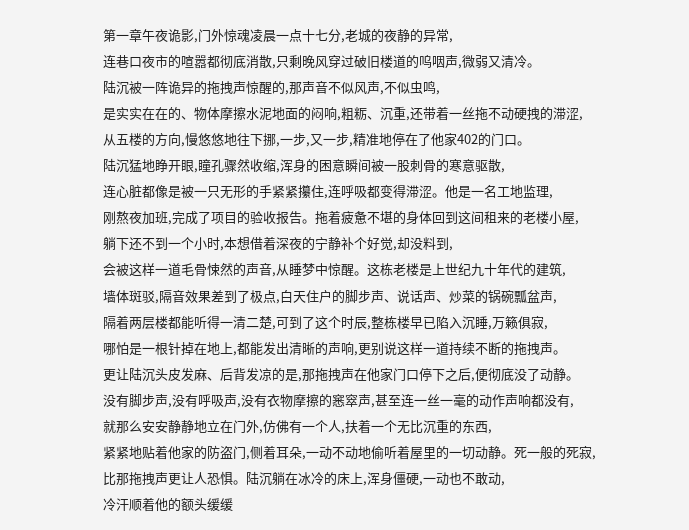第一章午夜诡影,门外惊魂凌晨一点十七分,老城的夜静的异常,
连巷口夜市的喧嚣都彻底消散,只剩晚风穿过破旧楼道的呜咽声,微弱又清冷。
陆沉被一阵诡异的拖拽声惊醒的,那声音不似风声,不似虫鸣,
是实实在在的、物体摩擦水泥地面的闷响,粗粝、沉重,还带着一丝拖不动硬拽的滞涩,
从五楼的方向,慢悠悠地往下挪,一步,又一步,精准地停在了他家402的门口。
陆沉猛地睁开眼,瞳孔骤然收缩,浑身的困意瞬间被一股刺骨的寒意驱散,
连心脏都像是被一只无形的手紧紧攥住,连呼吸都变得滞涩。他是一名工地监理,
刚熬夜加班,完成了项目的验收报告。拖着疲惫不堪的身体回到这间租来的老楼小屋,
躺下还不到一个小时,本想借着深夜的宁静补个好觉,却没料到,
会被这样一道毛骨悚然的声音,从睡梦中惊醒。这栋老楼是上世纪九十年代的建筑,
墙体斑驳,隔音效果差到了极点,白天住户的脚步声、说话声、炒菜的锅碗瓢盆声,
隔着两层楼都能听得一清二楚,可到了这个时辰,整栋楼早已陷入沉睡,万籁俱寂,
哪怕是一根针掉在地上,都能发出清晰的声响,更别说这样一道持续不断的拖拽声。
更让陆沉头皮发麻、后背发凉的是,那拖拽声在他家门口停下之后,便彻底没了动静。
没有脚步声,没有呼吸声,没有衣物摩擦的窸窣声,甚至连一丝一毫的动作声响都没有,
就那么安安静静地立在门外,仿佛有一个人,扶着一个无比沉重的东西,
紧紧地贴着他家的防盗门,侧着耳朵,一动不动地偷听着屋里的一切动静。死一般的死寂,
比那拖拽声更让人恐惧。陆沉躺在冰冷的床上,浑身僵硬,一动也不敢动,
冷汗顺着他的额头缓缓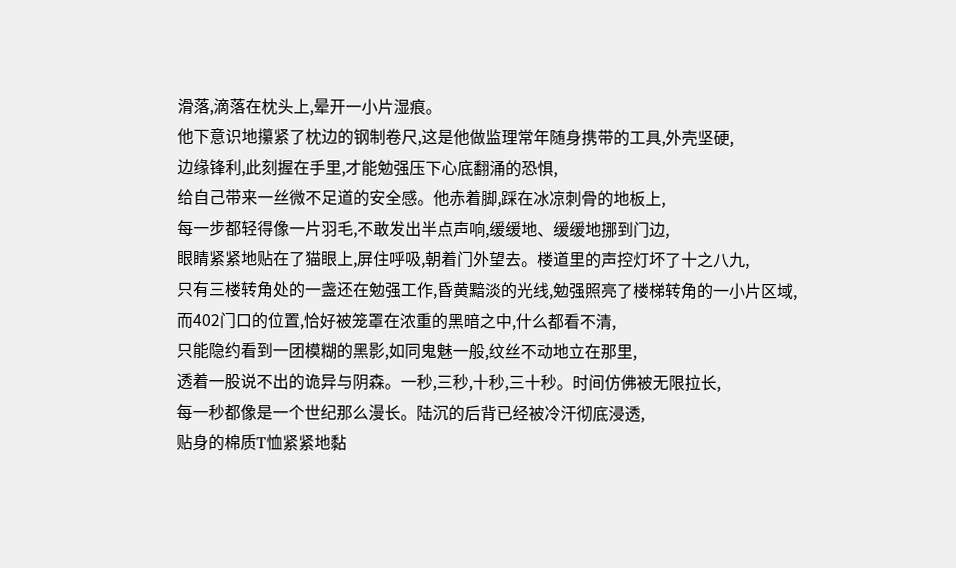滑落,滴落在枕头上,晕开一小片湿痕。
他下意识地攥紧了枕边的钢制卷尺,这是他做监理常年随身携带的工具,外壳坚硬,
边缘锋利,此刻握在手里,才能勉强压下心底翻涌的恐惧,
给自己带来一丝微不足道的安全感。他赤着脚,踩在冰凉刺骨的地板上,
每一步都轻得像一片羽毛,不敢发出半点声响,缓缓地、缓缓地挪到门边,
眼睛紧紧地贴在了猫眼上,屏住呼吸,朝着门外望去。楼道里的声控灯坏了十之八九,
只有三楼转角处的一盏还在勉强工作,昏黄黯淡的光线,勉强照亮了楼梯转角的一小片区域,
而402门口的位置,恰好被笼罩在浓重的黑暗之中,什么都看不清,
只能隐约看到一团模糊的黑影,如同鬼魅一般,纹丝不动地立在那里,
透着一股说不出的诡异与阴森。一秒,三秒,十秒,三十秒。时间仿佛被无限拉长,
每一秒都像是一个世纪那么漫长。陆沉的后背已经被冷汗彻底浸透,
贴身的棉质T恤紧紧地黏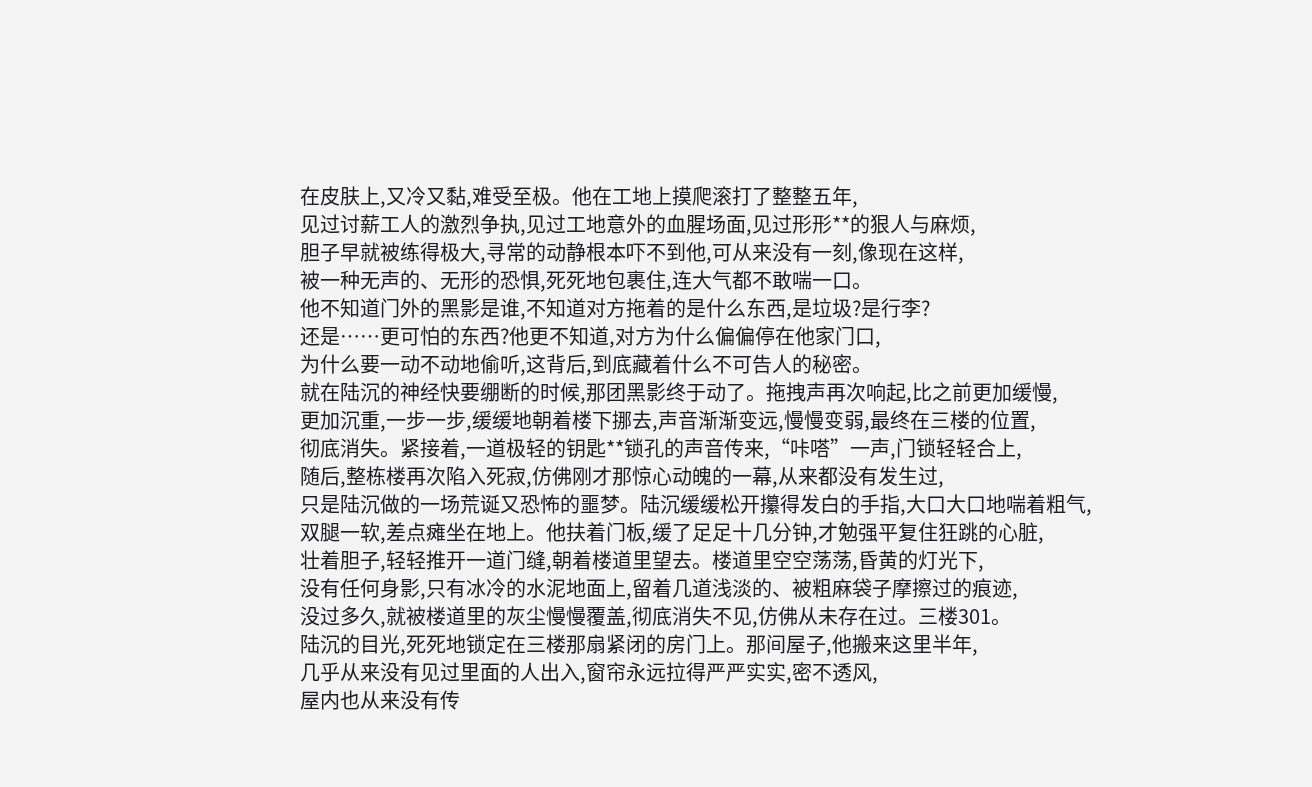在皮肤上,又冷又黏,难受至极。他在工地上摸爬滚打了整整五年,
见过讨薪工人的激烈争执,见过工地意外的血腥场面,见过形形**的狠人与麻烦,
胆子早就被练得极大,寻常的动静根本吓不到他,可从来没有一刻,像现在这样,
被一种无声的、无形的恐惧,死死地包裹住,连大气都不敢喘一口。
他不知道门外的黑影是谁,不知道对方拖着的是什么东西,是垃圾?是行李?
还是……更可怕的东西?他更不知道,对方为什么偏偏停在他家门口,
为什么要一动不动地偷听,这背后,到底藏着什么不可告人的秘密。
就在陆沉的神经快要绷断的时候,那团黑影终于动了。拖拽声再次响起,比之前更加缓慢,
更加沉重,一步一步,缓缓地朝着楼下挪去,声音渐渐变远,慢慢变弱,最终在三楼的位置,
彻底消失。紧接着,一道极轻的钥匙**锁孔的声音传来,“咔嗒”一声,门锁轻轻合上,
随后,整栋楼再次陷入死寂,仿佛刚才那惊心动魄的一幕,从来都没有发生过,
只是陆沉做的一场荒诞又恐怖的噩梦。陆沉缓缓松开攥得发白的手指,大口大口地喘着粗气,
双腿一软,差点瘫坐在地上。他扶着门板,缓了足足十几分钟,才勉强平复住狂跳的心脏,
壮着胆子,轻轻推开一道门缝,朝着楼道里望去。楼道里空空荡荡,昏黄的灯光下,
没有任何身影,只有冰冷的水泥地面上,留着几道浅淡的、被粗麻袋子摩擦过的痕迹,
没过多久,就被楼道里的灰尘慢慢覆盖,彻底消失不见,仿佛从未存在过。三楼301。
陆沉的目光,死死地锁定在三楼那扇紧闭的房门上。那间屋子,他搬来这里半年,
几乎从来没有见过里面的人出入,窗帘永远拉得严严实实,密不透风,
屋内也从来没有传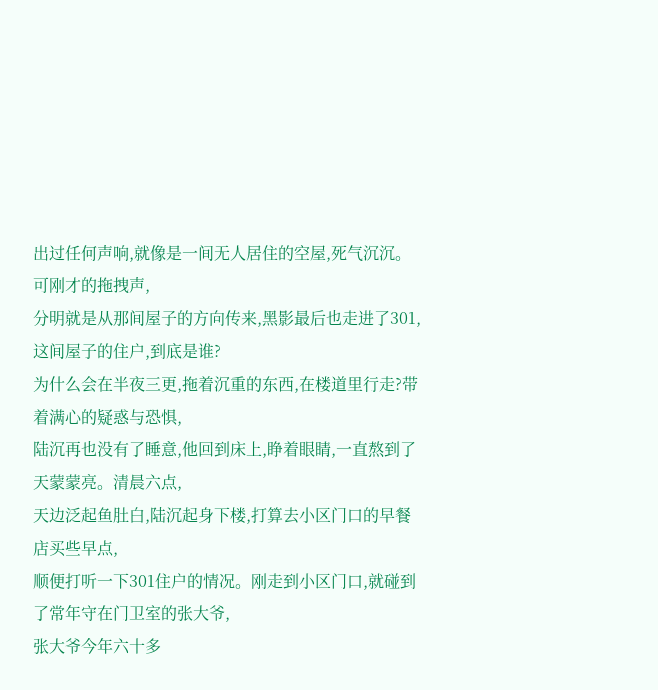出过任何声响,就像是一间无人居住的空屋,死气沉沉。可刚才的拖拽声,
分明就是从那间屋子的方向传来,黑影最后也走进了301,这间屋子的住户,到底是谁?
为什么会在半夜三更,拖着沉重的东西,在楼道里行走?带着满心的疑惑与恐惧,
陆沉再也没有了睡意,他回到床上,睁着眼睛,一直熬到了天蒙蒙亮。清晨六点,
天边泛起鱼肚白,陆沉起身下楼,打算去小区门口的早餐店买些早点,
顺便打听一下301住户的情况。刚走到小区门口,就碰到了常年守在门卫室的张大爷,
张大爷今年六十多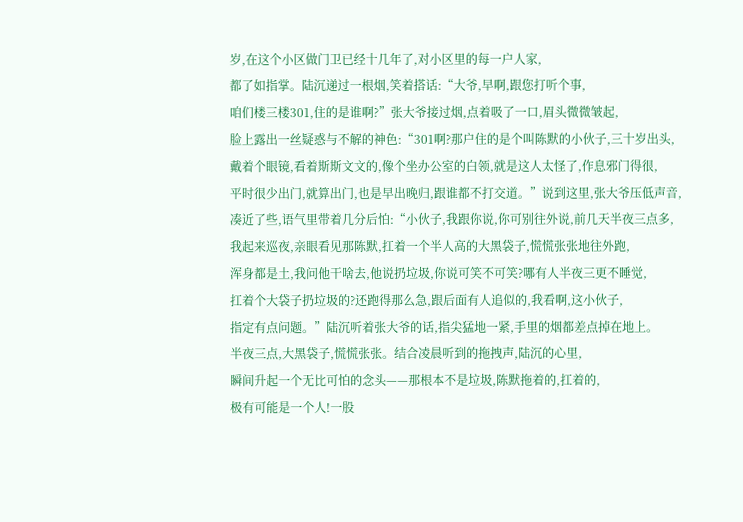岁,在这个小区做门卫已经十几年了,对小区里的每一户人家,
都了如指掌。陆沉递过一根烟,笑着搭话:“大爷,早啊,跟您打听个事,
咱们楼三楼301,住的是谁啊?”张大爷接过烟,点着吸了一口,眉头微微皱起,
脸上露出一丝疑惑与不解的神色:“301啊?那户住的是个叫陈默的小伙子,三十岁出头,
戴着个眼镜,看着斯斯文文的,像个坐办公室的白领,就是这人太怪了,作息邪门得很,
平时很少出门,就算出门,也是早出晚归,跟谁都不打交道。”说到这里,张大爷压低声音,
凑近了些,语气里带着几分后怕:“小伙子,我跟你说,你可别往外说,前几天半夜三点多,
我起来巡夜,亲眼看见那陈默,扛着一个半人高的大黑袋子,慌慌张张地往外跑,
浑身都是土,我问他干啥去,他说扔垃圾,你说可笑不可笑?哪有人半夜三更不睡觉,
扛着个大袋子扔垃圾的?还跑得那么急,跟后面有人追似的,我看啊,这小伙子,
指定有点问题。”陆沉听着张大爷的话,指尖猛地一紧,手里的烟都差点掉在地上。
半夜三点,大黑袋子,慌慌张张。结合凌晨听到的拖拽声,陆沉的心里,
瞬间升起一个无比可怕的念头——那根本不是垃圾,陈默拖着的,扛着的,
极有可能是一个人!一股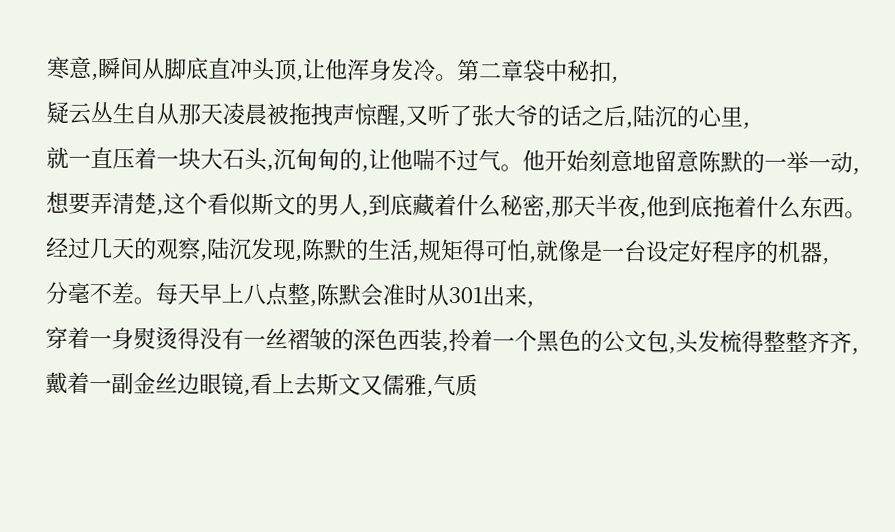寒意,瞬间从脚底直冲头顶,让他浑身发冷。第二章袋中秘扣,
疑云丛生自从那天凌晨被拖拽声惊醒,又听了张大爷的话之后,陆沉的心里,
就一直压着一块大石头,沉甸甸的,让他喘不过气。他开始刻意地留意陈默的一举一动,
想要弄清楚,这个看似斯文的男人,到底藏着什么秘密,那天半夜,他到底拖着什么东西。
经过几天的观察,陆沉发现,陈默的生活,规矩得可怕,就像是一台设定好程序的机器,
分毫不差。每天早上八点整,陈默会准时从301出来,
穿着一身熨烫得没有一丝褶皱的深色西装,拎着一个黑色的公文包,头发梳得整整齐齐,
戴着一副金丝边眼镜,看上去斯文又儒雅,气质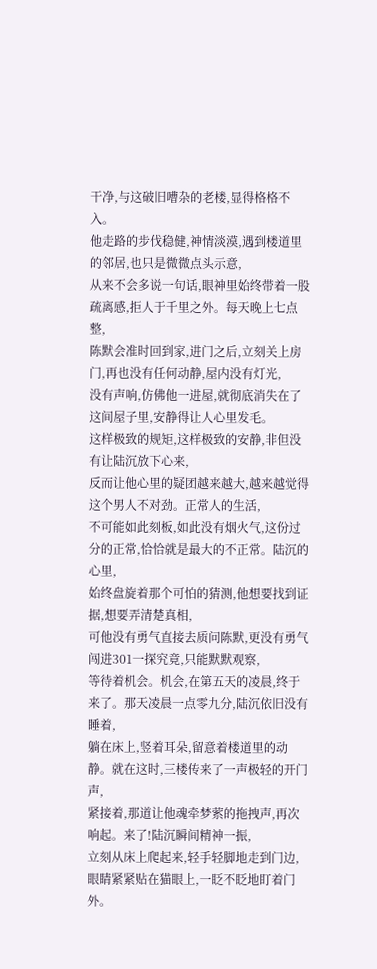干净,与这破旧嘈杂的老楼,显得格格不入。
他走路的步伐稳健,神情淡漠,遇到楼道里的邻居,也只是微微点头示意,
从来不会多说一句话,眼神里始终带着一股疏离感,拒人于千里之外。每天晚上七点整,
陈默会准时回到家,进门之后,立刻关上房门,再也没有任何动静,屋内没有灯光,
没有声响,仿佛他一进屋,就彻底消失在了这间屋子里,安静得让人心里发毛。
这样极致的规矩,这样极致的安静,非但没有让陆沉放下心来,
反而让他心里的疑团越来越大,越来越觉得这个男人不对劲。正常人的生活,
不可能如此刻板,如此没有烟火气,这份过分的正常,恰恰就是最大的不正常。陆沉的心里,
始终盘旋着那个可怕的猜测,他想要找到证据,想要弄清楚真相,
可他没有勇气直接去质问陈默,更没有勇气闯进301一探究竟,只能默默观察,
等待着机会。机会,在第五天的凌晨,终于来了。那天凌晨一点零九分,陆沉依旧没有睡着,
躺在床上,竖着耳朵,留意着楼道里的动静。就在这时,三楼传来了一声极轻的开门声,
紧接着,那道让他魂牵梦萦的拖拽声,再次响起。来了!陆沉瞬间精神一振,
立刻从床上爬起来,轻手轻脚地走到门边,眼睛紧紧贴在猫眼上,一眨不眨地盯着门外。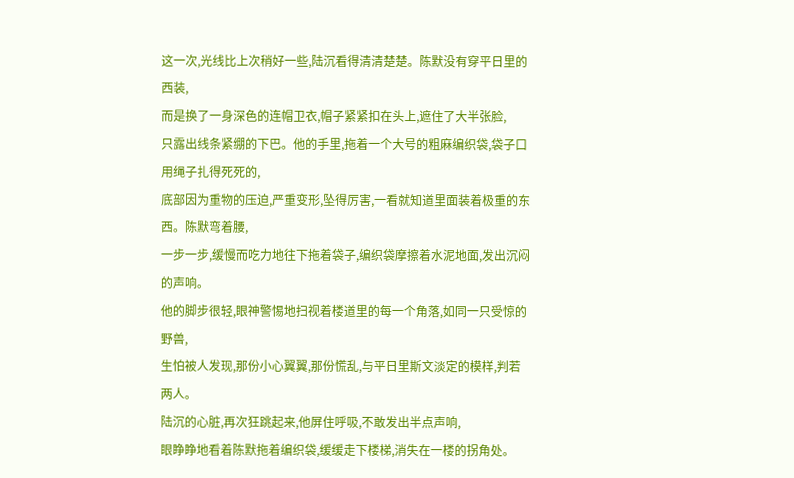这一次,光线比上次稍好一些,陆沉看得清清楚楚。陈默没有穿平日里的西装,
而是换了一身深色的连帽卫衣,帽子紧紧扣在头上,遮住了大半张脸,
只露出线条紧绷的下巴。他的手里,拖着一个大号的粗麻编织袋,袋子口用绳子扎得死死的,
底部因为重物的压迫,严重变形,坠得厉害,一看就知道里面装着极重的东西。陈默弯着腰,
一步一步,缓慢而吃力地往下拖着袋子,编织袋摩擦着水泥地面,发出沉闷的声响。
他的脚步很轻,眼神警惕地扫视着楼道里的每一个角落,如同一只受惊的野兽,
生怕被人发现,那份小心翼翼,那份慌乱,与平日里斯文淡定的模样,判若两人。
陆沉的心脏,再次狂跳起来,他屏住呼吸,不敢发出半点声响,
眼睁睁地看着陈默拖着编织袋,缓缓走下楼梯,消失在一楼的拐角处。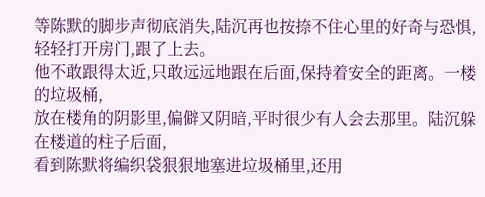等陈默的脚步声彻底消失,陆沉再也按捺不住心里的好奇与恐惧,轻轻打开房门,跟了上去。
他不敢跟得太近,只敢远远地跟在后面,保持着安全的距离。一楼的垃圾桶,
放在楼角的阴影里,偏僻又阴暗,平时很少有人会去那里。陆沉躲在楼道的柱子后面,
看到陈默将编织袋狠狠地塞进垃圾桶里,还用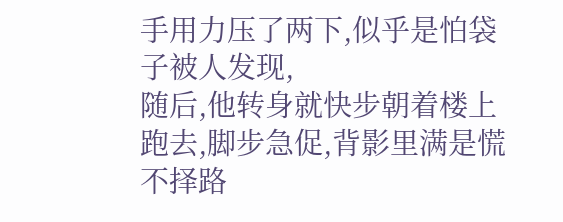手用力压了两下,似乎是怕袋子被人发现,
随后,他转身就快步朝着楼上跑去,脚步急促,背影里满是慌不择路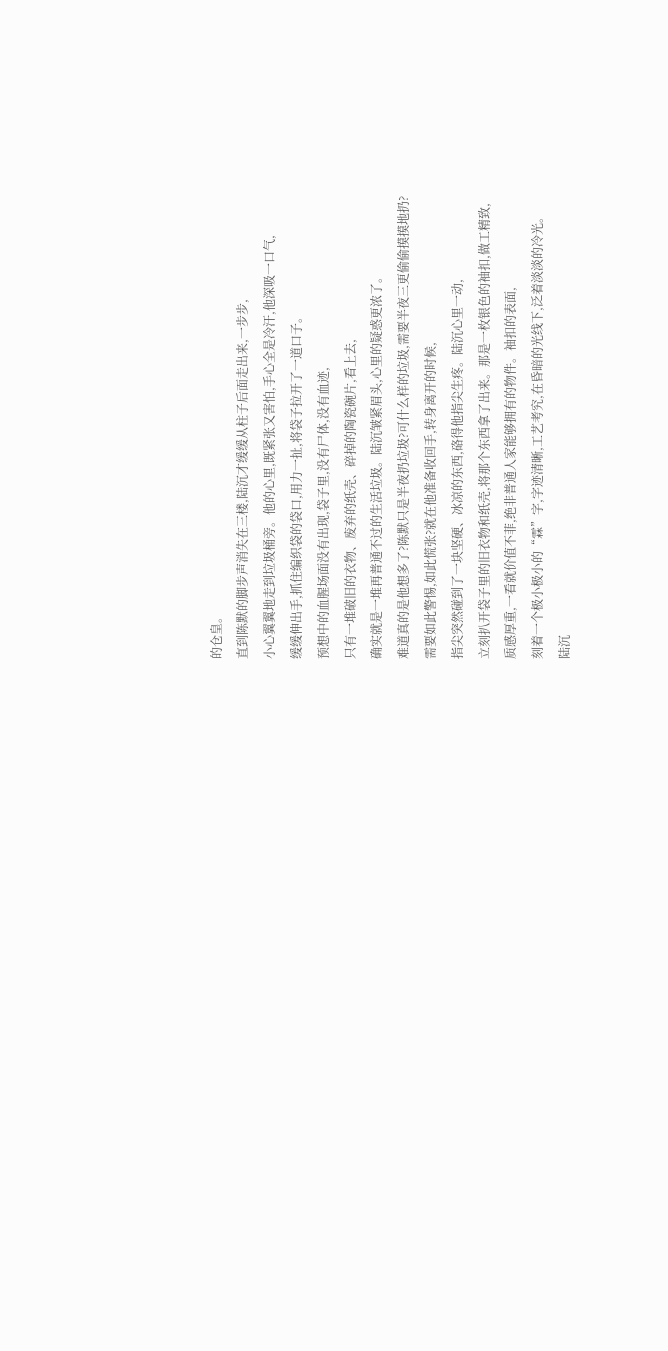的仓皇。
直到陈默的脚步声消失在三楼,陆沉才缓缓从柱子后面走出来,一步步,
小心翼翼地走到垃圾桶旁。他的心里,既紧张又害怕,手心全是冷汗,他深吸一口气,
缓缓伸出手,抓住编织袋的袋口,用力一扯,将袋子拉开了一道口子。
预想中的血腥场面没有出现,袋子里,没有尸体,没有血迹,
只有一堆破旧的衣物、废弃的纸壳、碎掉的陶瓷碗片,看上去,
确实就是一堆再普通不过的生活垃圾。陆沉皱紧眉头,心里的疑惑更浓了。
难道真的是他想多了?陈默只是半夜扔垃圾?可什么样的垃圾,需要半夜三更偷偷摸摸地扔?
需要如此警惕,如此慌张?就在他准备收回手,转身离开的时候,
指尖突然碰到了一块坚硬、冰凉的东西,硌得他指尖生疼。陆沉心里一动,
立刻扒开袋子里的旧衣物和纸壳,将那个东西拿了出来。那是一枚银色的袖扣,做工精致,
质感厚重,一看就价值不菲,绝非普通人家能够拥有的物件。袖扣的表面,
刻着一个极小极小的“霖”字,字迹清晰,工艺考究,在昏暗的光线下,泛着淡淡的冷光。
陆沉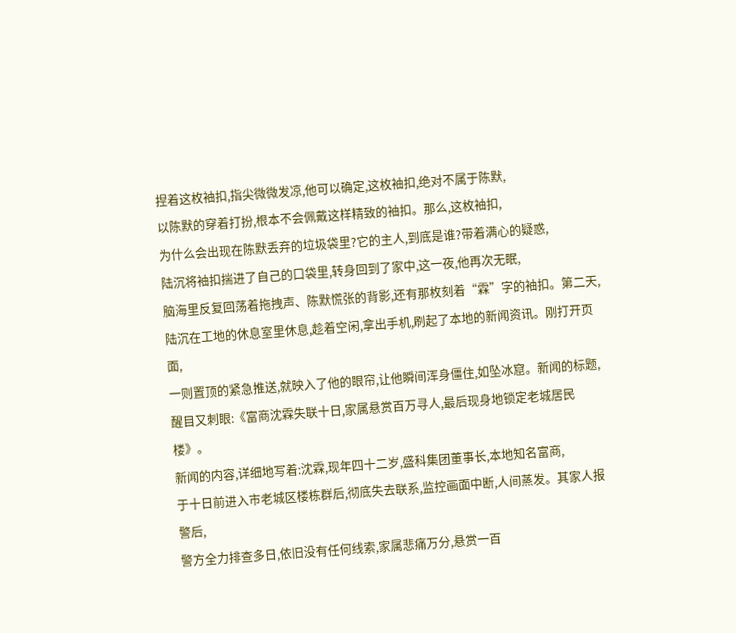捏着这枚袖扣,指尖微微发凉,他可以确定,这枚袖扣,绝对不属于陈默,
以陈默的穿着打扮,根本不会佩戴这样精致的袖扣。那么,这枚袖扣,
为什么会出现在陈默丢弃的垃圾袋里?它的主人,到底是谁?带着满心的疑惑,
陆沉将袖扣揣进了自己的口袋里,转身回到了家中,这一夜,他再次无眠,
脑海里反复回荡着拖拽声、陈默慌张的背影,还有那枚刻着“霖”字的袖扣。第二天,
陆沉在工地的休息室里休息,趁着空闲,拿出手机,刷起了本地的新闻资讯。刚打开页面,
一则置顶的紧急推送,就映入了他的眼帘,让他瞬间浑身僵住,如坠冰窟。新闻的标题,
醒目又刺眼:《富商沈霖失联十日,家属悬赏百万寻人,最后现身地锁定老城居民楼》。
新闻的内容,详细地写着:沈霖,现年四十二岁,盛科集团董事长,本地知名富商,
于十日前进入市老城区楼栋群后,彻底失去联系,监控画面中断,人间蒸发。其家人报警后,
警方全力排查多日,依旧没有任何线索,家属悲痛万分,悬赏一百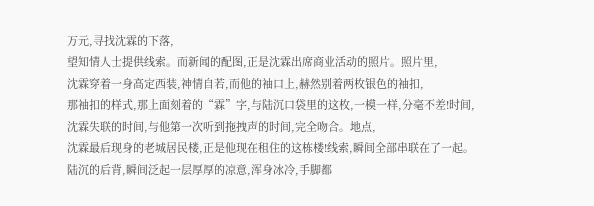万元,寻找沈霖的下落,
望知情人士提供线索。而新闻的配图,正是沈霖出席商业活动的照片。照片里,
沈霖穿着一身高定西装,神情自若,而他的袖口上,赫然别着两枚银色的袖扣,
那袖扣的样式,那上面刻着的“霖”字,与陆沉口袋里的这枚,一模一样,分毫不差!时间,
沈霖失联的时间,与他第一次听到拖拽声的时间,完全吻合。地点,
沈霖最后现身的老城居民楼,正是他现在租住的这栋楼!线索,瞬间全部串联在了一起。
陆沉的后背,瞬间泛起一层厚厚的凉意,浑身冰冷,手脚都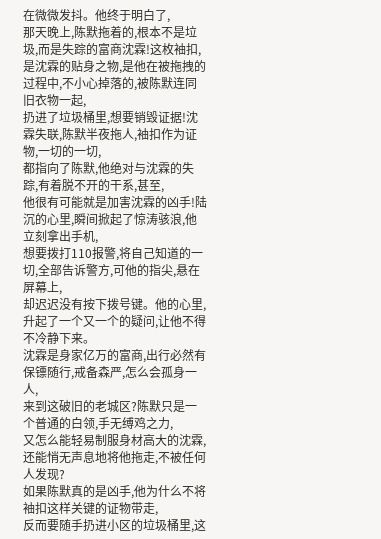在微微发抖。他终于明白了,
那天晚上,陈默拖着的,根本不是垃圾,而是失踪的富商沈霖!这枚袖扣,
是沈霖的贴身之物,是他在被拖拽的过程中,不小心掉落的,被陈默连同旧衣物一起,
扔进了垃圾桶里,想要销毁证据!沈霖失联,陈默半夜拖人,袖扣作为证物,一切的一切,
都指向了陈默,他绝对与沈霖的失踪,有着脱不开的干系,甚至,
他很有可能就是加害沈霖的凶手!陆沉的心里,瞬间掀起了惊涛骇浪,他立刻拿出手机,
想要拨打110报警,将自己知道的一切,全部告诉警方,可他的指尖,悬在屏幕上,
却迟迟没有按下拨号键。他的心里,升起了一个又一个的疑问,让他不得不冷静下来。
沈霖是身家亿万的富商,出行必然有保镖随行,戒备森严,怎么会孤身一人,
来到这破旧的老城区?陈默只是一个普通的白领,手无缚鸡之力,
又怎么能轻易制服身材高大的沈霖,还能悄无声息地将他拖走,不被任何人发现?
如果陈默真的是凶手,他为什么不将袖扣这样关键的证物带走,
反而要随手扔进小区的垃圾桶里,这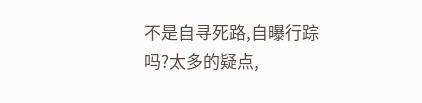不是自寻死路,自曝行踪吗?太多的疑点,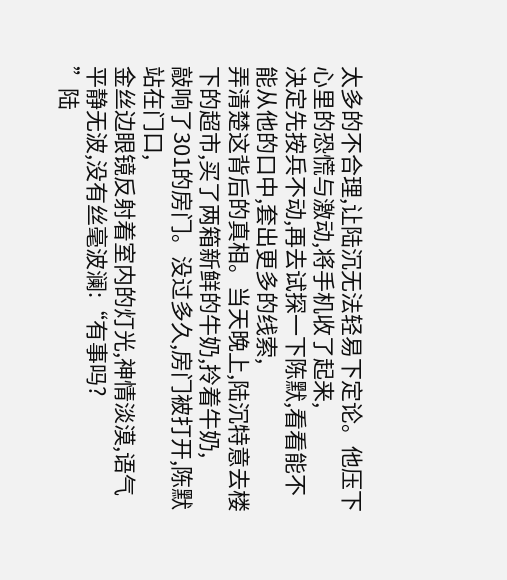太多的不合理,让陆沉无法轻易下定论。他压下心里的恐慌与激动,将手机收了起来,
决定先按兵不动,再去试探一下陈默,看看能不能从他的口中,套出更多的线索,
弄清楚这背后的真相。当天晚上,陆沉特意去楼下的超市,买了两箱新鲜的牛奶,拎着牛奶,
敲响了301的房门。没过多久,房门被打开,陈默站在门口,
金丝边眼镜反射着室内的灯光,神情淡漠,语气平静无波,没有丝毫波澜:“有事吗?
”陆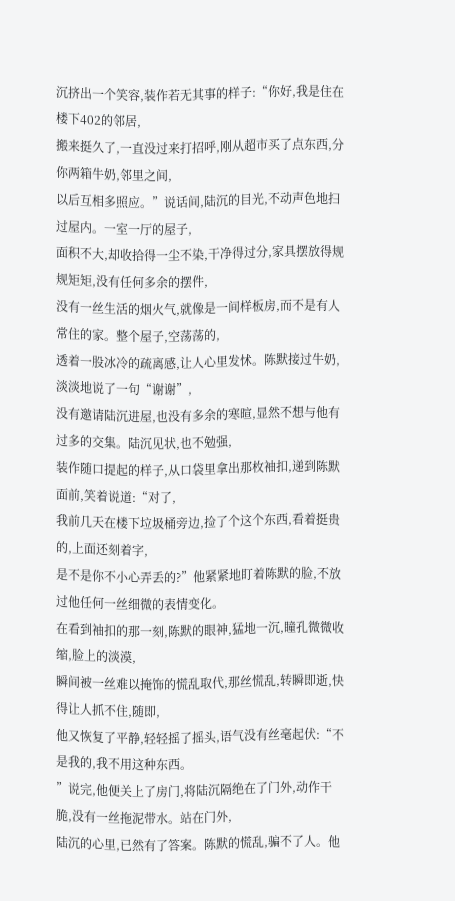沉挤出一个笑容,装作若无其事的样子:“你好,我是住在楼下402的邻居,
搬来挺久了,一直没过来打招呼,刚从超市买了点东西,分你两箱牛奶,邻里之间,
以后互相多照应。”说话间,陆沉的目光,不动声色地扫过屋内。一室一厅的屋子,
面积不大,却收拾得一尘不染,干净得过分,家具摆放得规规矩矩,没有任何多余的摆件,
没有一丝生活的烟火气,就像是一间样板房,而不是有人常住的家。整个屋子,空荡荡的,
透着一股冰冷的疏离感,让人心里发怵。陈默接过牛奶,淡淡地说了一句“谢谢”,
没有邀请陆沉进屋,也没有多余的寒暄,显然不想与他有过多的交集。陆沉见状,也不勉强,
装作随口提起的样子,从口袋里拿出那枚袖扣,递到陈默面前,笑着说道:“对了,
我前几天在楼下垃圾桶旁边,捡了个这个东西,看着挺贵的,上面还刻着字,
是不是你不小心弄丢的?”他紧紧地盯着陈默的脸,不放过他任何一丝细微的表情变化。
在看到袖扣的那一刻,陈默的眼神,猛地一沉,瞳孔微微收缩,脸上的淡漠,
瞬间被一丝难以掩饰的慌乱取代,那丝慌乱,转瞬即逝,快得让人抓不住,随即,
他又恢复了平静,轻轻摇了摇头,语气没有丝毫起伏:“不是我的,我不用这种东西。
”说完,他便关上了房门,将陆沉隔绝在了门外,动作干脆,没有一丝拖泥带水。站在门外,
陆沉的心里,已然有了答案。陈默的慌乱,骗不了人。他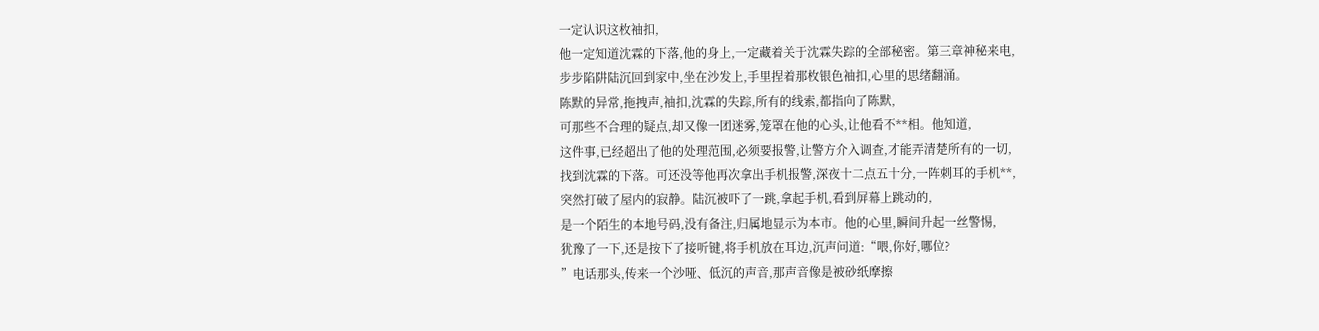一定认识这枚袖扣,
他一定知道沈霖的下落,他的身上,一定藏着关于沈霖失踪的全部秘密。第三章神秘来电,
步步陷阱陆沉回到家中,坐在沙发上,手里捏着那枚银色袖扣,心里的思绪翻涌。
陈默的异常,拖拽声,袖扣,沈霖的失踪,所有的线索,都指向了陈默,
可那些不合理的疑点,却又像一团迷雾,笼罩在他的心头,让他看不**相。他知道,
这件事,已经超出了他的处理范围,必须要报警,让警方介入调查,才能弄清楚所有的一切,
找到沈霖的下落。可还没等他再次拿出手机报警,深夜十二点五十分,一阵刺耳的手机**,
突然打破了屋内的寂静。陆沉被吓了一跳,拿起手机,看到屏幕上跳动的,
是一个陌生的本地号码,没有备注,归属地显示为本市。他的心里,瞬间升起一丝警惕,
犹豫了一下,还是按下了接听键,将手机放在耳边,沉声问道:“喂,你好,哪位?
”电话那头,传来一个沙哑、低沉的声音,那声音像是被砂纸摩擦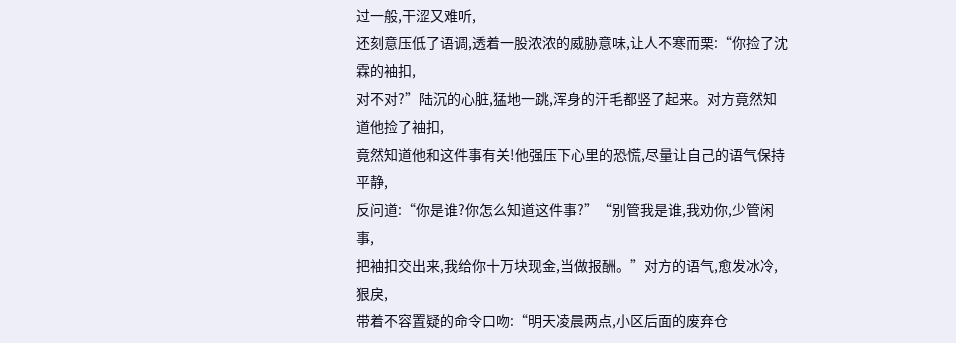过一般,干涩又难听,
还刻意压低了语调,透着一股浓浓的威胁意味,让人不寒而栗:“你捡了沈霖的袖扣,
对不对?”陆沉的心脏,猛地一跳,浑身的汗毛都竖了起来。对方竟然知道他捡了袖扣,
竟然知道他和这件事有关!他强压下心里的恐慌,尽量让自己的语气保持平静,
反问道:“你是谁?你怎么知道这件事?”“别管我是谁,我劝你,少管闲事,
把袖扣交出来,我给你十万块现金,当做报酬。”对方的语气,愈发冰冷,狠戾,
带着不容置疑的命令口吻:“明天凌晨两点,小区后面的废弃仓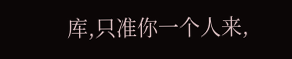库,只准你一个人来,